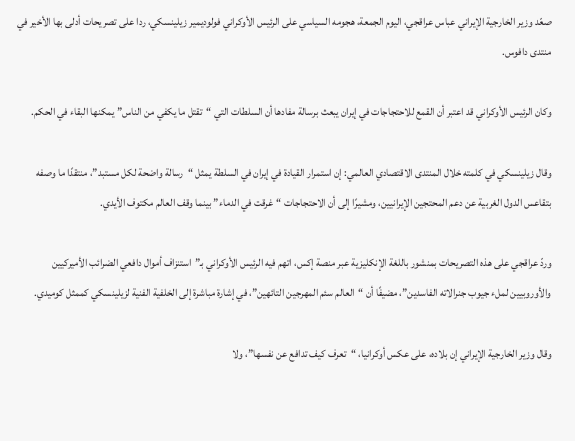صعّد وزير الخارجية الإيراني عباس عراقجي، اليوم الجمعة، هجومه السياسي على الرئيس الأوكراني فولوديمير زيلينسكي، ردا على تصريحات أدلى بها الأخير في منتدى دافوس.

وكان الرئيس الأوكراني قد اعتبر أن القمع للاحتجاجات في إيران يبعث برسالة مفادها أن السلطات التي “تقتل ما يكفي من الناس” يمكنها البقاء في الحكم.

وقال زيلينسكي في كلمته خلال المنتدى الاقتصادي العالمي: إن استمرار القيادة في إيران في السلطة يمثل “رسالة واضحة لكل مستبد”، منتقدًا ما وصفه بتقاعس الدول الغربية عن دعم المحتجين الإيرانيين، ومشيرًا إلى أن الاحتجاجات “غرقت في الدماء” بينما وقف العالم مكتوف الأيدي.

وردّ عراقجي على هذه التصريحات بمنشور باللغة الإنكليزية عبر منصة إكس، اتهم فيه الرئيس الأوكراني بـ”استنزاف أموال دافعي الضرائب الأميركيين والأوروبيين لملء جيوب جنرالاته الفاسدين”، مضيفًا أن “العالم سئم المهرجين التائهين”، في إشارة مباشرة إلى الخلفية الفنية لزيلينسكي كممثل كوميدي.

وقال وزير الخارجية الإيراني إن بلاده، على عكس أوكرانيا، “تعرف كيف تدافع عن نفسها”، ولا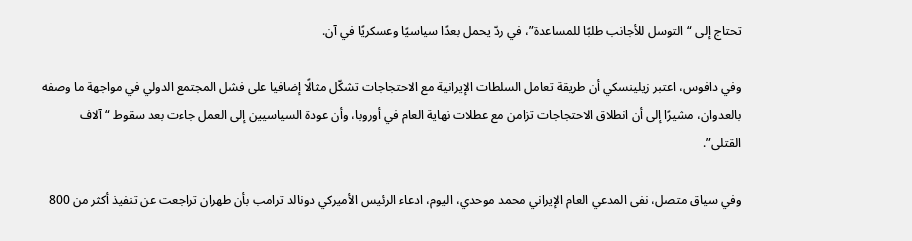تحتاج إلى “التوسل للأجانب طلبًا للمساعدة”، في ردّ يحمل بعدًا سياسيًا وعسكريًا في آن.

وفي دافوس، اعتبر زيلينسكي أن طريقة تعامل السلطات الإيرانية مع الاحتجاجات تشكّل مثالًا إضافيا على فشل المجتمع الدولي في مواجهة ما وصفه بالعدوان، مشيرًا إلى أن انطلاق الاحتجاجات تزامن مع عطلات نهاية العام في أوروبا، وأن عودة السياسيين إلى العمل جاءت بعد سقوط “آلاف القتلى”.

وفي سياق متصل، نفى المدعي العام الإيراني محمد موحدي، اليوم، ادعاء الرئيس الأميركي دونالد ترامب بأن طهران تراجعت عن تنفيذ أكثر من 800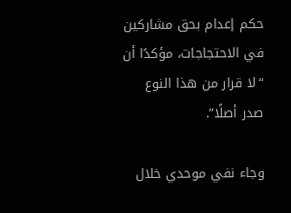حكم إعدام بحق مشاركين في الاحتجاجات، مؤكدًا أن “لا قرار من هذا النوع صدر أصلًا”.

وجاء نفي موحدي خلال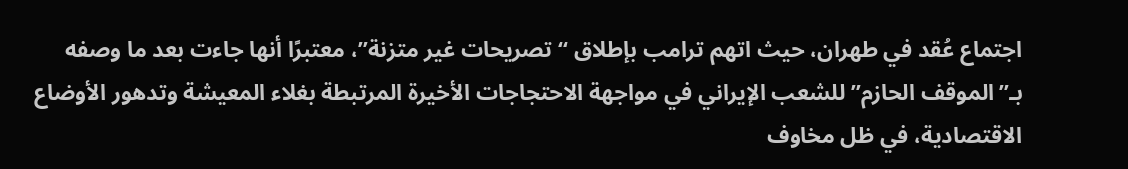اجتماع عُقد في طهران، حيث اتهم ترامب بإطلاق “تصريحات غير متزنة”، معتبرًا أنها جاءت بعد ما وصفه بـ”الموقف الحازم” للشعب الإيراني في مواجهة الاحتجاجات الأخيرة المرتبطة بغلاء المعيشة وتدهور الأوضاع الاقتصادية، في ظل مخاوف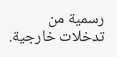رسمية من تدخلات خارجية.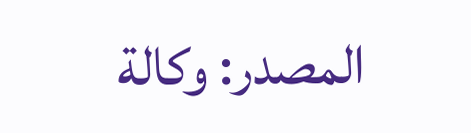المصدر: وكالة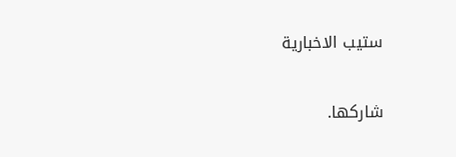ستيب الاخبارية

شاركها.